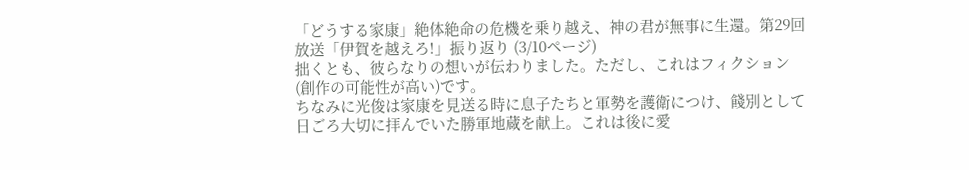「どうする家康」絶体絶命の危機を乗り越え、神の君が無事に生還。第29回放送「伊賀を越えろ!」振り返り (3/10ページ)
拙くとも、彼らなりの想いが伝わりました。ただし、これはフィクション(創作の可能性が高い)です。
ちなみに光俊は家康を見送る時に息子たちと軍勢を護衛につけ、餞別として日ごろ大切に拝んでいた勝軍地蔵を献上。これは後に愛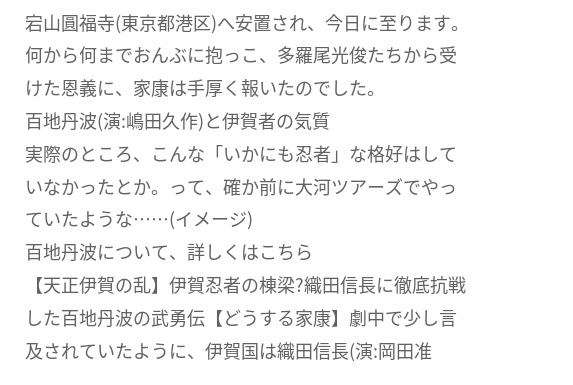宕山圓福寺(東京都港区)へ安置され、今日に至ります。
何から何までおんぶに抱っこ、多羅尾光俊たちから受けた恩義に、家康は手厚く報いたのでした。
百地丹波(演:嶋田久作)と伊賀者の気質
実際のところ、こんな「いかにも忍者」な格好はしていなかったとか。って、確か前に大河ツアーズでやっていたような……(イメージ)
百地丹波について、詳しくはこちら
【天正伊賀の乱】伊賀忍者の棟梁?織田信長に徹底抗戦した百地丹波の武勇伝【どうする家康】劇中で少し言及されていたように、伊賀国は織田信長(演:岡田准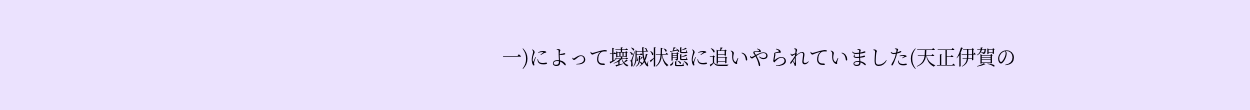一)によって壊滅状態に追いやられていました(天正伊賀の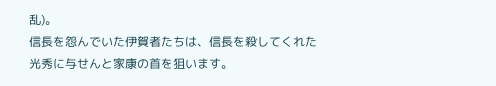乱)。
信長を怨んでいた伊賀者たちは、信長を殺してくれた光秀に与せんと家康の首を狙います。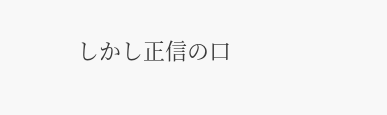しかし正信の口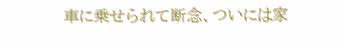車に乗せられて断念、ついには家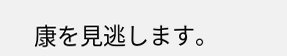康を見逃します。